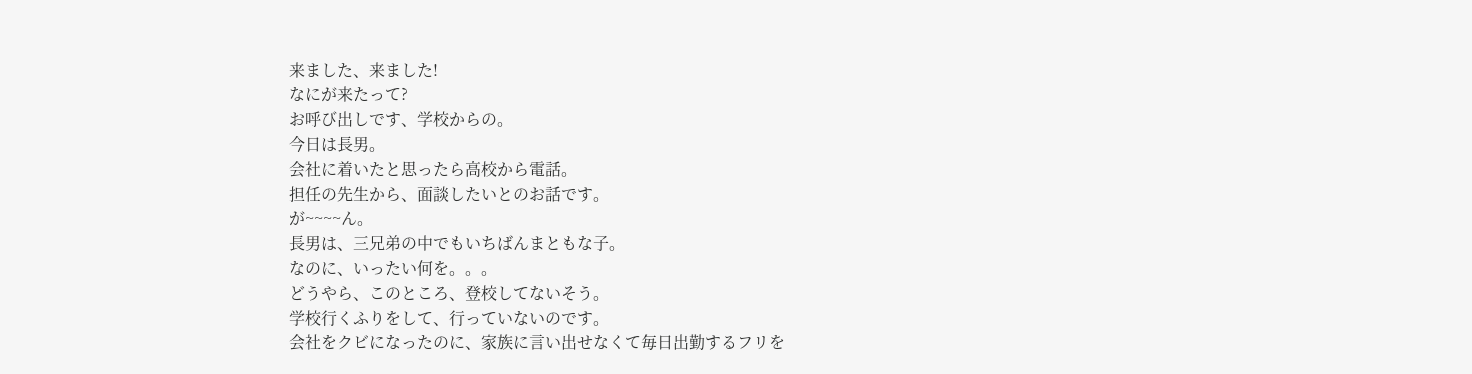来ました、来ました!
なにが来たって?
お呼び出しです、学校からの。
今日は長男。
会社に着いたと思ったら高校から電話。
担任の先生から、面談したいとのお話です。
が~~~~ん。
長男は、三兄弟の中でもいちばんまともな子。
なのに、いったい何を。。。
どうやら、このところ、登校してないそう。
学校行くふりをして、行っていないのです。
会社をクビになったのに、家族に言い出せなくて毎日出勤するフリを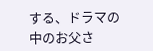する、ドラマの中のお父さ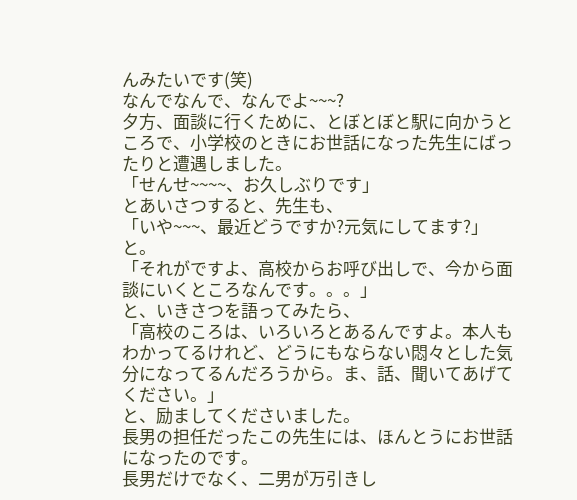んみたいです(笑)
なんでなんで、なんでよ~~~?
夕方、面談に行くために、とぼとぼと駅に向かうところで、小学校のときにお世話になった先生にばったりと遭遇しました。
「せんせ~~~~、お久しぶりです」
とあいさつすると、先生も、
「いや~~~、最近どうですか?元気にしてます?」
と。
「それがですよ、高校からお呼び出しで、今から面談にいくところなんです。。。」
と、いきさつを語ってみたら、
「高校のころは、いろいろとあるんですよ。本人もわかってるけれど、どうにもならない悶々とした気分になってるんだろうから。ま、話、聞いてあげてください。」
と、励ましてくださいました。
長男の担任だったこの先生には、ほんとうにお世話になったのです。
長男だけでなく、二男が万引きし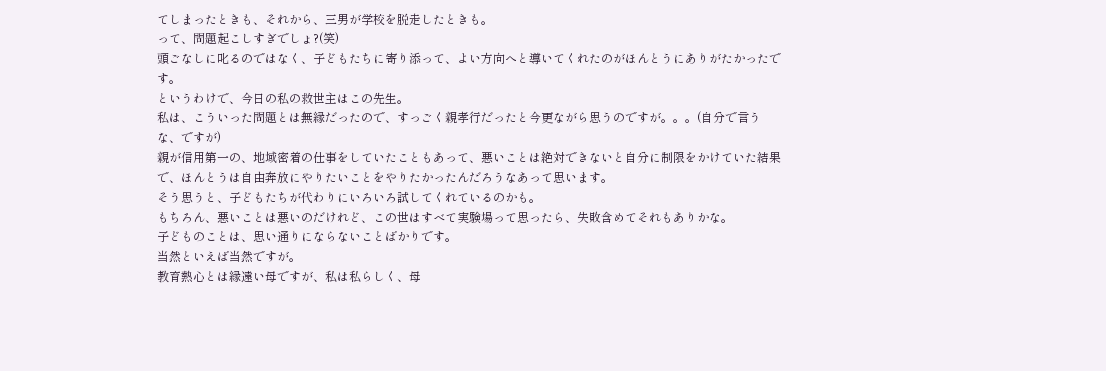てしまったときも、それから、三男が学校を脱走したときも。
って、問題起こしすぎでしょ?(笑)
頭ごなしに叱るのではなく、子どもたちに寄り添って、よい方向へと導いてくれたのがほんとうにありがたかったです。
というわけで、今日の私の救世主はこの先生。
私は、こういった問題とは無縁だったので、すっごく親孝行だったと今更ながら思うのですが。。。(自分で言うな、ですが)
親が信用第一の、地域密着の仕事をしていたこともあって、悪いことは絶対できないと自分に制限をかけていた結果で、ほんとうは自由奔放にやりたいことをやりたかったんだろうなあって思います。
そう思うと、子どもたちが代わりにいろいろ試してくれているのかも。
もちろん、悪いことは悪いのだけれど、この世はすべて実験場って思ったら、失敗含めてそれもありかな。
子どものことは、思い通りにならないことばかりです。
当然といえば当然ですが。
教育熱心とは縁遠い母ですが、私は私らしく、母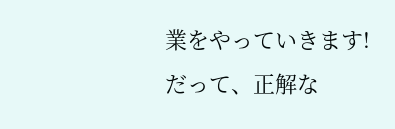業をやっていきます!
だって、正解な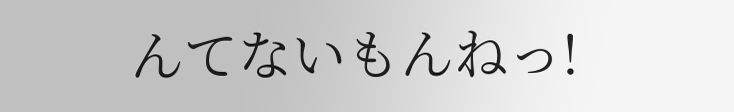んてないもんねっ!